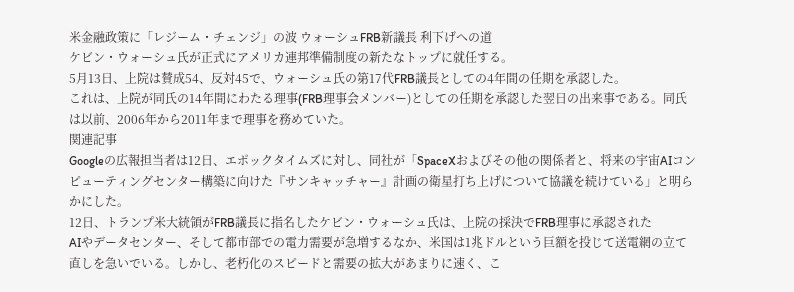米金融政策に「レジーム・チェンジ」の波 ウォーシュFRB新議長 利下げへの道
ケビン・ウォーシュ氏が正式にアメリカ連邦準備制度の新たなトップに就任する。
5月13日、上院は賛成54、反対45で、ウォーシュ氏の第17代FRB議長としての4年間の任期を承認した。
これは、上院が同氏の14年間にわたる理事(FRB理事会メンバー)としての任期を承認した翌日の出来事である。同氏は以前、2006年から2011年まで理事を務めていた。
関連記事
Googleの広報担当者は12日、エポックタイムズに対し、同社が「SpaceXおよびその他の関係者と、将来の宇宙AIコンピューティングセンター構築に向けた『サンキャッチャー』計画の衛星打ち上げについて協議を続けている」と明らかにした。
12日、トランプ米大統領がFRB議長に指名したケビン・ウォーシュ氏は、上院の採決でFRB理事に承認された
AIやデータセンター、そして都市部での電力需要が急増するなか、米国は1兆ドルという巨額を投じて送電網の立て直しを急いでいる。しかし、老朽化のスピードと需要の拡大があまりに速く、こ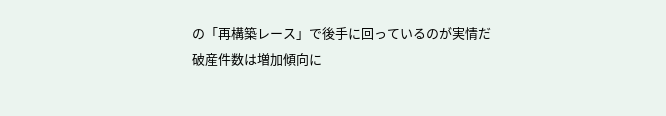の「再構築レース」で後手に回っているのが実情だ
破産件数は増加傾向に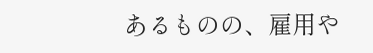あるものの、雇用や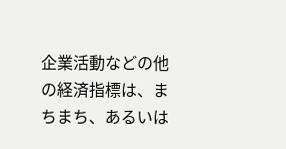企業活動などの他の経済指標は、まちまち、あるいは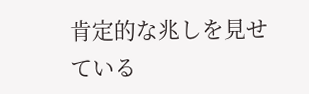肯定的な兆しを見せている